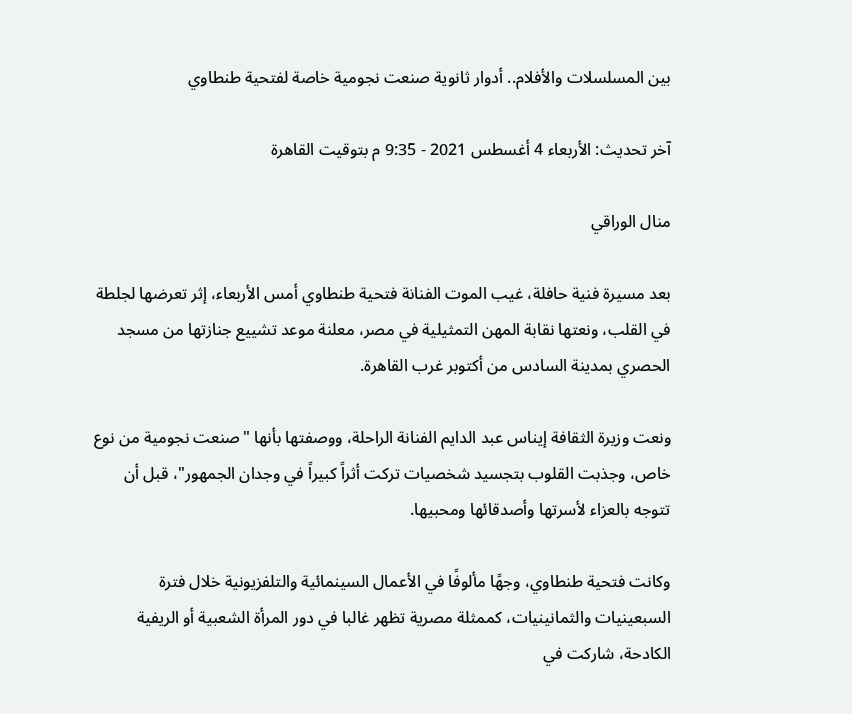بين المسلسلات والأفلام.. أدوار ثانوية صنعت نجومية خاصة لفتحية طنطاوي

آخر تحديث: الأربعاء 4 أغسطس 2021 - 9:35 م بتوقيت القاهرة

منال الوراقي

بعد مسيرة فنية حافلة، غيب الموت الفنانة فتحية طنطاوي أمس الأربعاء، إثر تعرضها لجلطة في القلب، ونعتها نقابة المهن التمثيلية في مصر، معلنة موعد تشييع جنازتها من مسجد الحصري بمدينة السادس من أكتوبر غرب القاهرة.

ونعت وزيرة الثقافة إيناس عبد الدايم الفنانة الراحلة، ووصفتها بأنها "صنعت نجومية من نوع خاص، وجذبت القلوب بتجسيد شخصيات تركت أثراً كبيراً في وجدان الجمهور"، قبل أن تتوجه بالعزاء لأسرتها وأصدقائها ومحبيها.

وكانت فتحية طنطاوي، وجهًا مألوفًا في الأعمال السينمائية والتلفزيونية خلال فترة السبعينيات والثمانينيات، كممثلة مصرية تظهر غالبا في دور المرأة الشعبية أو الريفية الكادحة، شاركت في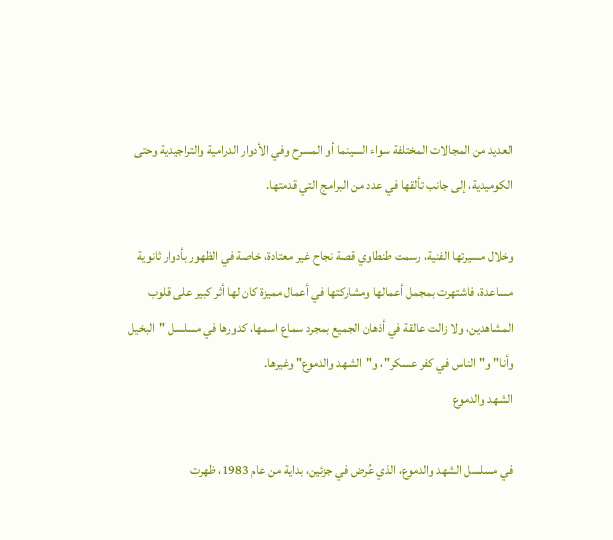العديد من المجالات المختلفة سواء السينما أو المسرح وفي الأدوار الدرامية والتراجيدية وحتى الكوميدية، إلى جانب تألقها في عدد من البرامج التي قدمتها.

وخلال مسيرتها الفنية، رسمت طنطاوي قصة نجاح غير معتادة، خاصة في الظهور بأدوار ثانوية مساعدة، فاشتهرت بمجمل أعمالها ومشاركتها في أعمال مميزة كان لها أثر كبير على قلوب المشاهدين، ولا زالت عالقة في أذهان الجميع بمجرد سماع اسمها، كدورها في مسلسل "البخيل وأنا" و"الناس في كفر عسكر"، و"الشهد والدموع" وغيرها.
الشهد والدموع

في مسلسل الشهد والدموع، الذي عُرض في جزئين، بداية من عام 1983، ظهرت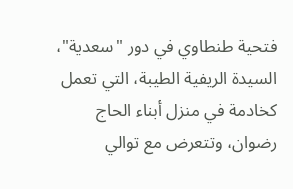فتحية طنطاوي في دور "سعدية"، السيدة الريفية الطيبة، التي تعمل كخادمة في منزل أبناء الحاج رضوان، وتتعرض مع توالي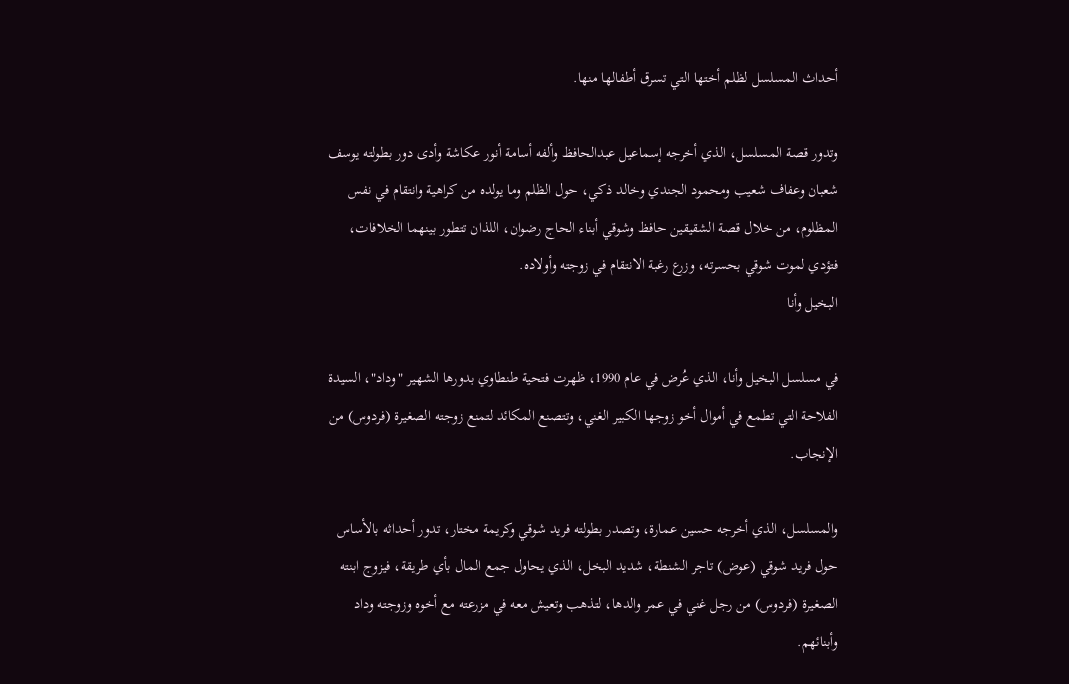أحداث المسلسل لظلم أختها التي تسرق أطفالها منها.

وتدور قصة المسلسل، الذي أخرجه إسماعيل عبدالحافظ وألفه أسامة أنور عكاشة وأدى دور بطولته يوسف شعبان وعفاف شعيب ومحمود الجندي وخالد ذكي، حول الظلم وما يولده من كراهية وانتقام في نفس المظلوم، من خلال قصة الشقيقين حافظ وشوقي أبناء الحاج رضوان، اللذان تتطور بينهما الخلافات، فتؤدي لموت شوقي بحسرته، وزرع رغبة الانتقام في زوجته وأولاده.
البخيل وأنا

في مسلسل البخيل وأنا، الذي عُرض في عام 1990، ظهرت فتحية طنطاوي بدورها الشهير "وداد"، السيدة الفلاحة التي تطمع في أموال أخو زوجها الكبير الغني، وتتصنع المكائد لتمنع زوجته الصغيرة (فردوس) من الإنجاب.

والمسلسل، الذي أخرجه حسين عمارة، وتصدر بطولته فريد شوقي وكريمة مختار، تدور أحداثه بالأساس حول فريد شوقي (عوض) تاجر الشنطة، شديد البخل، الذي يحاول جمع المال بأي طريقة، فيزوج ابنته الصغيرة (فردوس) من رجل غني في عمر والدها، لتذهب وتعيش معه في مزرعته مع أخوه وزوجته وداد وأبنائهم.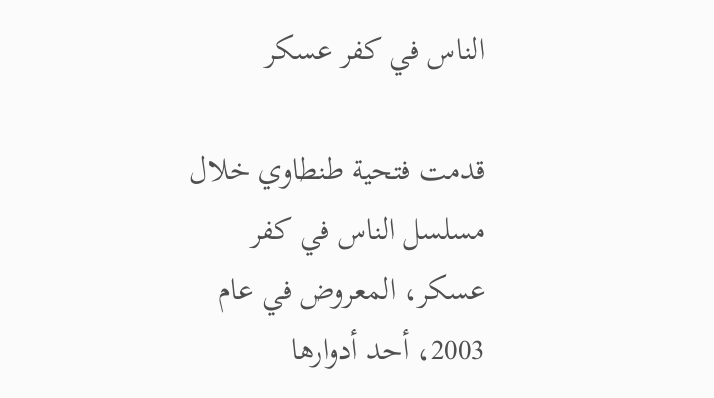الناس في كفر عسكر

قدمت فتحية طنطاوي خلال مسلسل الناس في كفر عسكر، المعروض في عام 2003، أحد أدوارها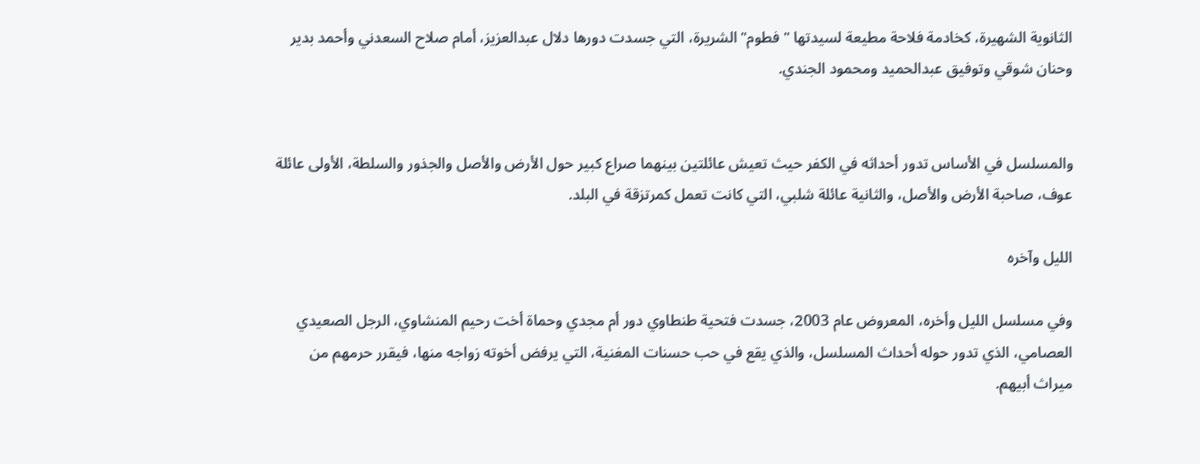الثانوية الشهيرة، كخادمة فلاحة مطيعة لسيدتها "فطوم" الشريرة، التي جسدت دورها دلال عبدالعزيز، أمام صلاح السعدني وأحمد بدير وحنان شوقي وتوفيق عبدالحميد ومحمود الجندي.


والمسلسل في الأساس تدور أحداثه في الكفر حيث تعيش عائلتين بينهما صراع كبير حول الأرض والأصل والجذور والسلطة، الأولى عائلة عوف، صاحبة الأرض والأصل، والثانية عائلة شلبي، التي كانت تعمل كمرتزقة في البلد.

الليل وآخره

وفي مسلسل الليل وأخره، المعروض عام 2003، جسدت فتحية طنطاوي دور أم مجدي وحماة أخت رحيم المنشاوي، الرجل الصعيدي العصامي، الذي تدور حوله أحداث المسلسل، والذي يقع في حب حسنات المغنية، التي يرفض أخوته زواجه منها، فيقرر حرمهم من ميراث أبيهم.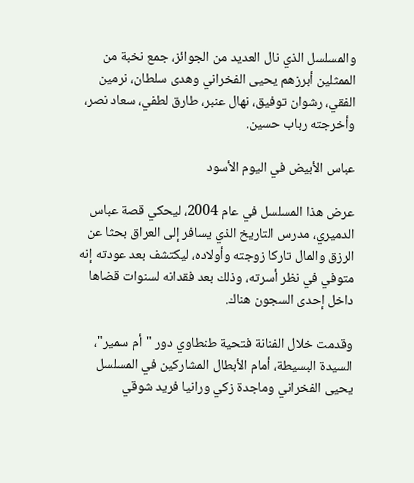والمسلسل الذي نال العديد من الجوائز، جمع نخبة من الممثلين أبرزهم يحيى الفخراني وهدى سلطان، نرمين الفقي، رشوان توفيق، نهال عنبر، طارق لطفي، سعاد نصر، وأخرجته رباب حسين.

عباس الأبيض في اليوم الأسود

عرض هذا المسلسل في عام 2004، ليحكي قصة عباس الدميري، مدرس التاريخ الذي يسافر إلى العراق بحثا عن الرزق والمال تاركا زوجته وأولاده، ليكتشف بعد عودته إنه متوفي في نظر أسرته، وذلك بعد فقدانه لسنوات قضاها داخل إحدى السجون هناك.

وقدمت خلال الفنانة فتحية طنطاوي دور "أم سمير"، السيدة البسيطة، أمام الأبطال المشاركين في المسلسل يحيى الفخراني وماجدة زكي ورانيا فريد شوقي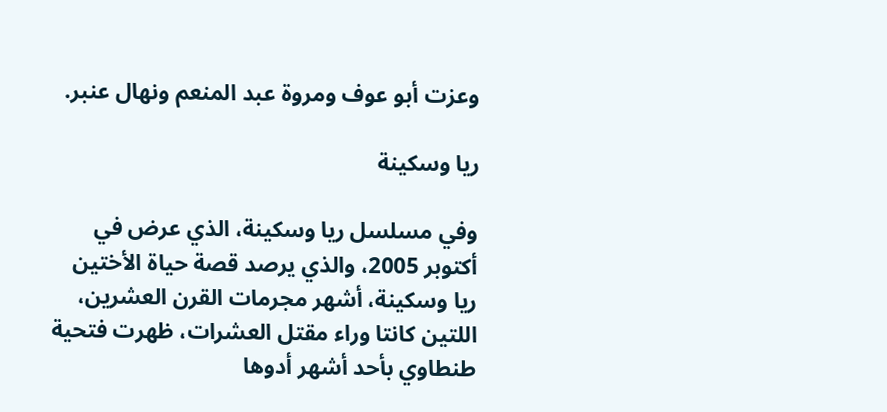وعزت أبو عوف ومروة عبد المنعم ونهال عنبر.

ريا وسكينة

وفي مسلسل ريا وسكينة، الذي عرض في أكتوبر 2005، والذي يرصد قصة حياة الأختين ريا وسكينة، أشهر مجرمات القرن العشرين، اللتين كانتا وراء مقتل العشرات، ظهرت فتحية طنطاوي بأحد أشهر أدوها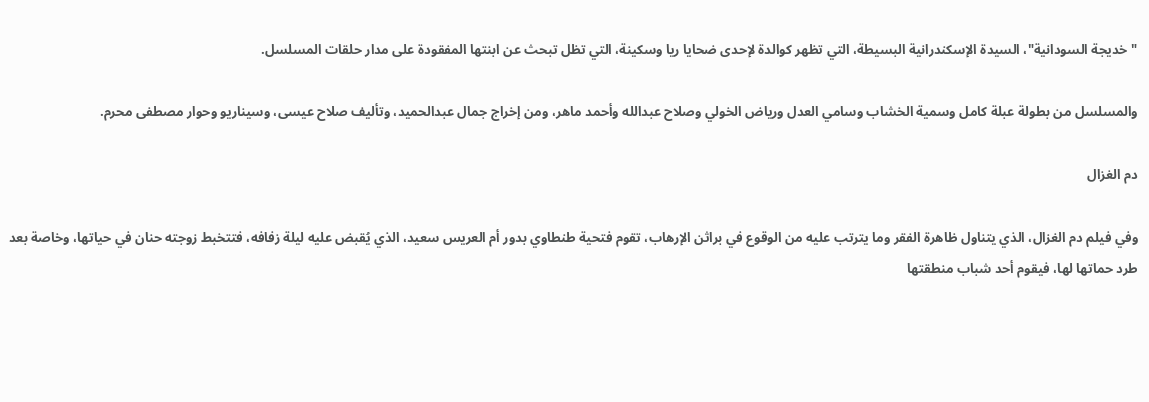"خديجة السودانية"، السيدة الإسكندرانية البسيطة، التي تظهر كوالدة لإحدى ضحايا ريا وسكينة، التي تظل تبحث عن ابنتها المفقودة على مدار حلقات المسلسل.

والمسلسل من بطولة عبلة كامل وسمية الخشاب وسامي العدل ورياض الخولي وصلاح عبدالله وأحمد ماهر، ومن إخراج جمال عبدالحميد، وتأليف صلاح عيسى، وسيناريو وحوار مصطفى محرم.

دم الغزال

وفي فيلم دم الغزال، الذي يتناول ظاهرة الفقر وما يترتب عليه من الوقوع في براثن الإرهاب، تقوم فتحية طنطاوي بدور أم العريس سعيد، الذي يُقبض عليه ليلة زفافه، فتتخبط زوجته حنان في حياتها، وخاصة بعد طرد حماتها لها، فيقوم أحد شباب منطقتها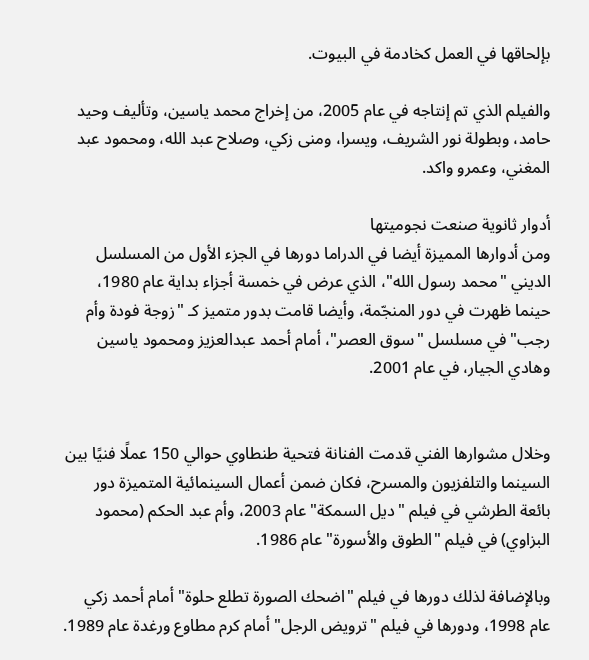بإلحاقها في العمل كخادمة في البيوت.

والفيلم الذي تم إنتاجه في عام 2005، من إخراج محمد ياسين، وتأليف وحيد حامد، وبطولة نور الشريف، ويسرا، ومنى زكي، وصلاح عبد الله، ومحمود عبد المغني، وعمرو واكد.

أدوار ثانوية صنعت نجوميتها
ومن أدوارها المميزة أيضا في الدراما دورها في الجزء الأول من المسلسل الديني "محمد رسول الله"، الذي عرض في خمسة أجزاء بداية عام 1980، حينما ظهرت في دور المنجّمة، وأيضا قامت بدور متميز كـ "زوجة فودة وأم رجب" في مسلسل "سوق العصر"، أمام أحمد عبدالعزيز ومحمود ياسين وهادي الجيار، في عام 2001.


وخلال مشوارها الفني قدمت الفنانة فتحية طنطاوي حوالي 150 عملًا فنيًا بين السينما والتلفزيون والمسرح، فكان ضمن أعمال السينمائية المتميزة دور بائعة الطرشي في فيلم "ديل السمكة" عام 2003، وأم عبد الحكم (محمود البزاوي) في فيلم "الطوق والأسورة" عام 1986.

وبالإضافة لذلك دورها في فيلم "اضحك الصورة تطلع حلوة" أمام أحمد زكي عام 1998، ودورها في فيلم "ترويض الرجل" أمام كرم مطاوع ورغدة عام 1989.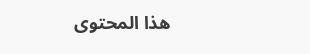هذا المحتوى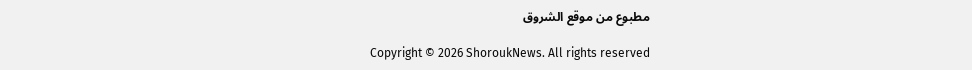مطبوع من موقع الشروق

Copyright © 2026 ShoroukNews. All rights reserved